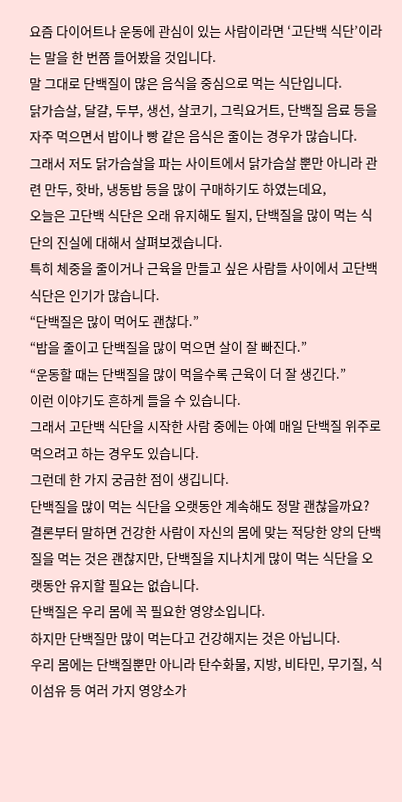요즘 다이어트나 운동에 관심이 있는 사람이라면 ‘고단백 식단’이라는 말을 한 번쯤 들어봤을 것입니다.
말 그대로 단백질이 많은 음식을 중심으로 먹는 식단입니다.
닭가슴살, 달걀, 두부, 생선, 살코기, 그릭요거트, 단백질 음료 등을 자주 먹으면서 밥이나 빵 같은 음식은 줄이는 경우가 많습니다.
그래서 저도 닭가슴살을 파는 사이트에서 닭가슴살 뿐만 아니라 관련 만두, 핫바, 냉동밥 등을 많이 구매하기도 하였는데요,
오늘은 고단백 식단은 오래 유지해도 될지, 단백질을 많이 먹는 식단의 진실에 대해서 살펴보겠습니다.
특히 체중을 줄이거나 근육을 만들고 싶은 사람들 사이에서 고단백 식단은 인기가 많습니다.
“단백질은 많이 먹어도 괜찮다.”
“밥을 줄이고 단백질을 많이 먹으면 살이 잘 빠진다.”
“운동할 때는 단백질을 많이 먹을수록 근육이 더 잘 생긴다.”
이런 이야기도 흔하게 들을 수 있습니다.
그래서 고단백 식단을 시작한 사람 중에는 아예 매일 단백질 위주로 먹으려고 하는 경우도 있습니다.
그런데 한 가지 궁금한 점이 생깁니다.
단백질을 많이 먹는 식단을 오랫동안 계속해도 정말 괜찮을까요?
결론부터 말하면 건강한 사람이 자신의 몸에 맞는 적당한 양의 단백질을 먹는 것은 괜찮지만, 단백질을 지나치게 많이 먹는 식단을 오랫동안 유지할 필요는 없습니다.
단백질은 우리 몸에 꼭 필요한 영양소입니다.
하지만 단백질만 많이 먹는다고 건강해지는 것은 아닙니다.
우리 몸에는 단백질뿐만 아니라 탄수화물, 지방, 비타민, 무기질, 식이섬유 등 여러 가지 영양소가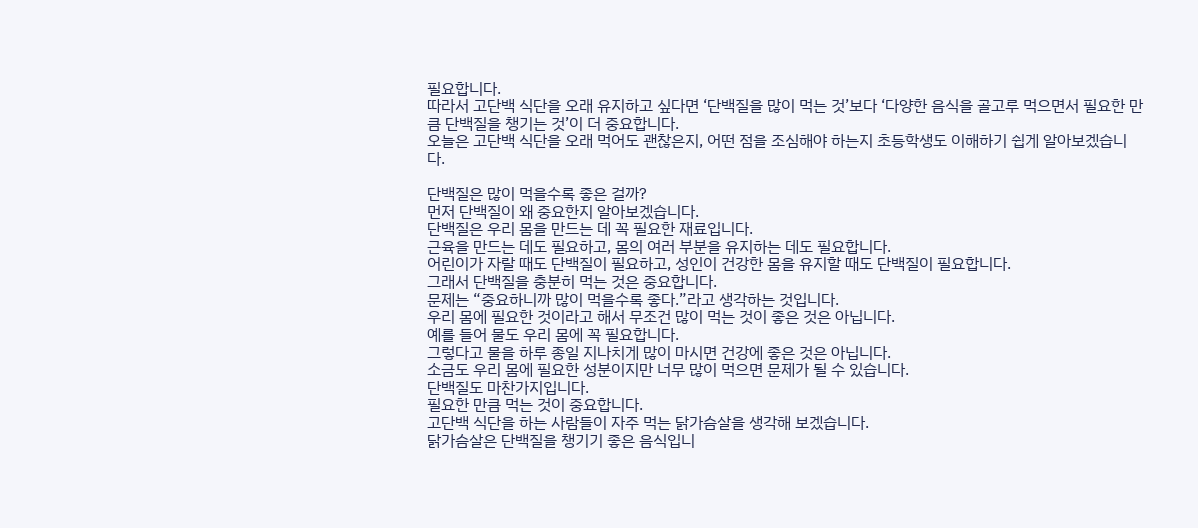필요합니다.
따라서 고단백 식단을 오래 유지하고 싶다면 ‘단백질을 많이 먹는 것’보다 ‘다양한 음식을 골고루 먹으면서 필요한 만큼 단백질을 챙기는 것’이 더 중요합니다.
오늘은 고단백 식단을 오래 먹어도 괜찮은지, 어떤 점을 조심해야 하는지 초등학생도 이해하기 쉽게 알아보겠습니다.

단백질은 많이 먹을수록 좋은 걸까?
먼저 단백질이 왜 중요한지 알아보겠습니다.
단백질은 우리 몸을 만드는 데 꼭 필요한 재료입니다.
근육을 만드는 데도 필요하고, 몸의 여러 부분을 유지하는 데도 필요합니다.
어린이가 자랄 때도 단백질이 필요하고, 성인이 건강한 몸을 유지할 때도 단백질이 필요합니다.
그래서 단백질을 충분히 먹는 것은 중요합니다.
문제는 “중요하니까 많이 먹을수록 좋다.”라고 생각하는 것입니다.
우리 몸에 필요한 것이라고 해서 무조건 많이 먹는 것이 좋은 것은 아닙니다.
예를 들어 물도 우리 몸에 꼭 필요합니다.
그렇다고 물을 하루 종일 지나치게 많이 마시면 건강에 좋은 것은 아닙니다.
소금도 우리 몸에 필요한 성분이지만 너무 많이 먹으면 문제가 될 수 있습니다.
단백질도 마찬가지입니다.
필요한 만큼 먹는 것이 중요합니다.
고단백 식단을 하는 사람들이 자주 먹는 닭가슴살을 생각해 보겠습니다.
닭가슴살은 단백질을 챙기기 좋은 음식입니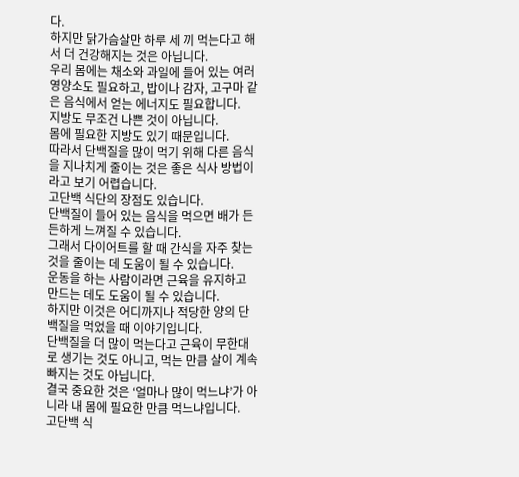다.
하지만 닭가슴살만 하루 세 끼 먹는다고 해서 더 건강해지는 것은 아닙니다.
우리 몸에는 채소와 과일에 들어 있는 여러 영양소도 필요하고, 밥이나 감자, 고구마 같은 음식에서 얻는 에너지도 필요합니다.
지방도 무조건 나쁜 것이 아닙니다.
몸에 필요한 지방도 있기 때문입니다.
따라서 단백질을 많이 먹기 위해 다른 음식을 지나치게 줄이는 것은 좋은 식사 방법이라고 보기 어렵습니다.
고단백 식단의 장점도 있습니다.
단백질이 들어 있는 음식을 먹으면 배가 든든하게 느껴질 수 있습니다.
그래서 다이어트를 할 때 간식을 자주 찾는 것을 줄이는 데 도움이 될 수 있습니다.
운동을 하는 사람이라면 근육을 유지하고 만드는 데도 도움이 될 수 있습니다.
하지만 이것은 어디까지나 적당한 양의 단백질을 먹었을 때 이야기입니다.
단백질을 더 많이 먹는다고 근육이 무한대로 생기는 것도 아니고, 먹는 만큼 살이 계속 빠지는 것도 아닙니다.
결국 중요한 것은 ‘얼마나 많이 먹느냐’가 아니라 내 몸에 필요한 만큼 먹느냐입니다.
고단백 식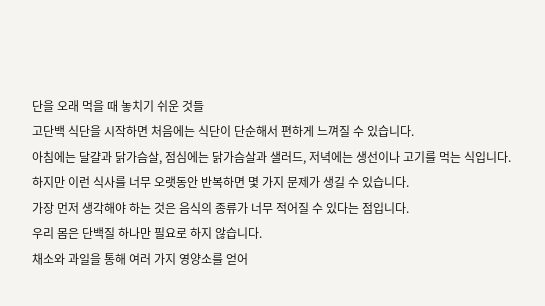단을 오래 먹을 때 놓치기 쉬운 것들
고단백 식단을 시작하면 처음에는 식단이 단순해서 편하게 느껴질 수 있습니다.
아침에는 달걀과 닭가슴살, 점심에는 닭가슴살과 샐러드, 저녁에는 생선이나 고기를 먹는 식입니다.
하지만 이런 식사를 너무 오랫동안 반복하면 몇 가지 문제가 생길 수 있습니다.
가장 먼저 생각해야 하는 것은 음식의 종류가 너무 적어질 수 있다는 점입니다.
우리 몸은 단백질 하나만 필요로 하지 않습니다.
채소와 과일을 통해 여러 가지 영양소를 얻어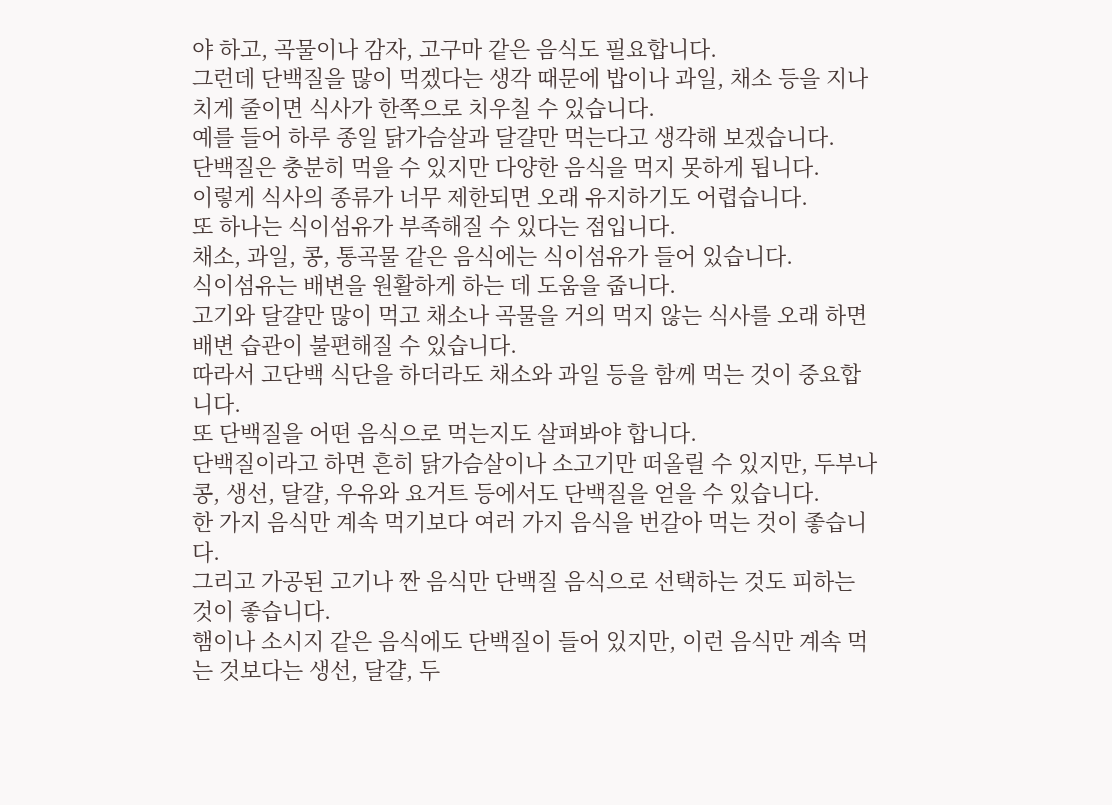야 하고, 곡물이나 감자, 고구마 같은 음식도 필요합니다.
그런데 단백질을 많이 먹겠다는 생각 때문에 밥이나 과일, 채소 등을 지나치게 줄이면 식사가 한쪽으로 치우칠 수 있습니다.
예를 들어 하루 종일 닭가슴살과 달걀만 먹는다고 생각해 보겠습니다.
단백질은 충분히 먹을 수 있지만 다양한 음식을 먹지 못하게 됩니다.
이렇게 식사의 종류가 너무 제한되면 오래 유지하기도 어렵습니다.
또 하나는 식이섬유가 부족해질 수 있다는 점입니다.
채소, 과일, 콩, 통곡물 같은 음식에는 식이섬유가 들어 있습니다.
식이섬유는 배변을 원활하게 하는 데 도움을 줍니다.
고기와 달걀만 많이 먹고 채소나 곡물을 거의 먹지 않는 식사를 오래 하면 배변 습관이 불편해질 수 있습니다.
따라서 고단백 식단을 하더라도 채소와 과일 등을 함께 먹는 것이 중요합니다.
또 단백질을 어떤 음식으로 먹는지도 살펴봐야 합니다.
단백질이라고 하면 흔히 닭가슴살이나 소고기만 떠올릴 수 있지만, 두부나 콩, 생선, 달걀, 우유와 요거트 등에서도 단백질을 얻을 수 있습니다.
한 가지 음식만 계속 먹기보다 여러 가지 음식을 번갈아 먹는 것이 좋습니다.
그리고 가공된 고기나 짠 음식만 단백질 음식으로 선택하는 것도 피하는 것이 좋습니다.
햄이나 소시지 같은 음식에도 단백질이 들어 있지만, 이런 음식만 계속 먹는 것보다는 생선, 달걀, 두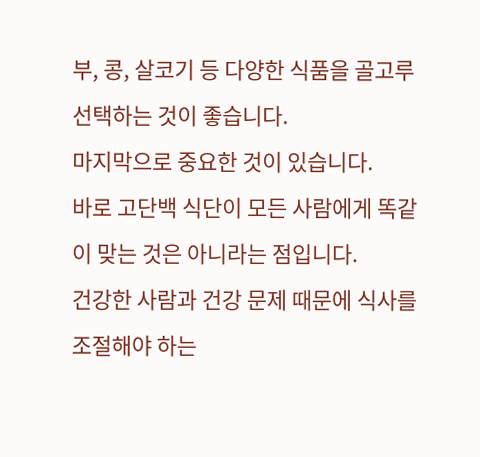부, 콩, 살코기 등 다양한 식품을 골고루 선택하는 것이 좋습니다.
마지막으로 중요한 것이 있습니다.
바로 고단백 식단이 모든 사람에게 똑같이 맞는 것은 아니라는 점입니다.
건강한 사람과 건강 문제 때문에 식사를 조절해야 하는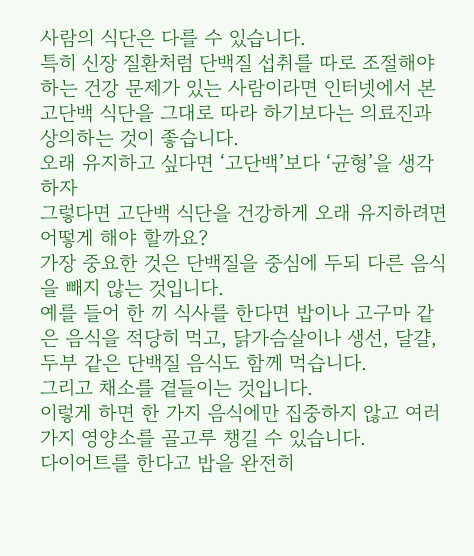사람의 식단은 다를 수 있습니다.
특히 신장 질환처럼 단백질 섭취를 따로 조절해야 하는 건강 문제가 있는 사람이라면 인터넷에서 본 고단백 식단을 그대로 따라 하기보다는 의료진과 상의하는 것이 좋습니다.
오래 유지하고 싶다면 ‘고단백’보다 ‘균형’을 생각하자
그렇다면 고단백 식단을 건강하게 오래 유지하려면 어떻게 해야 할까요?
가장 중요한 것은 단백질을 중심에 두되 다른 음식을 빼지 않는 것입니다.
예를 들어 한 끼 식사를 한다면 밥이나 고구마 같은 음식을 적당히 먹고, 닭가슴살이나 생선, 달걀, 두부 같은 단백질 음식도 함께 먹습니다.
그리고 채소를 곁들이는 것입니다.
이렇게 하면 한 가지 음식에만 집중하지 않고 여러 가지 영양소를 골고루 챙길 수 있습니다.
다이어트를 한다고 밥을 완전히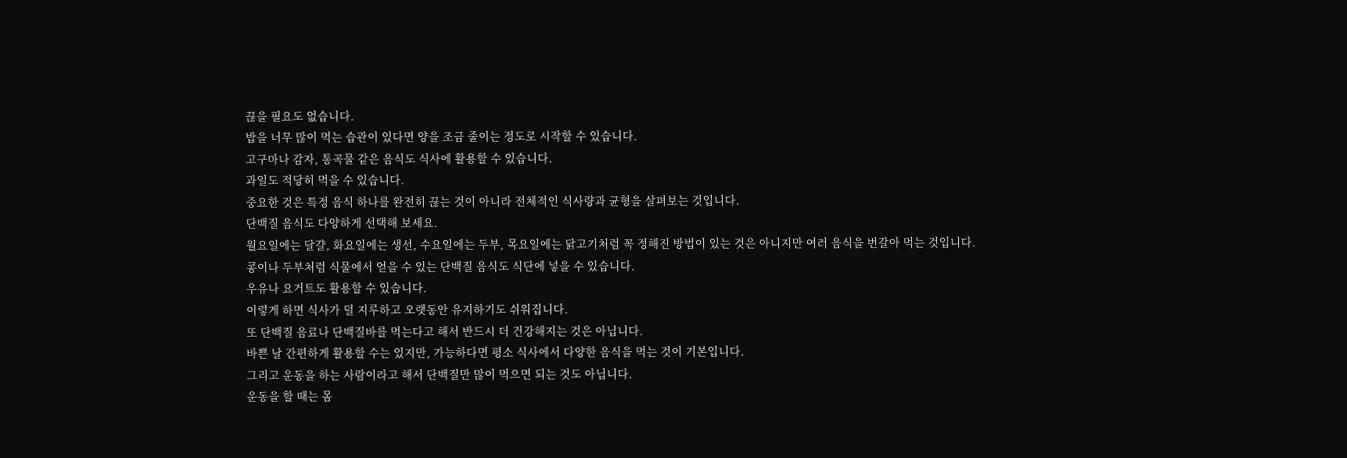끊을 필요도 없습니다.
밥을 너무 많이 먹는 습관이 있다면 양을 조금 줄이는 정도로 시작할 수 있습니다.
고구마나 감자, 통곡물 같은 음식도 식사에 활용할 수 있습니다.
과일도 적당히 먹을 수 있습니다.
중요한 것은 특정 음식 하나를 완전히 끊는 것이 아니라 전체적인 식사량과 균형을 살펴보는 것입니다.
단백질 음식도 다양하게 선택해 보세요.
월요일에는 달걀, 화요일에는 생선, 수요일에는 두부, 목요일에는 닭고기처럼 꼭 정해진 방법이 있는 것은 아니지만 여러 음식을 번갈아 먹는 것입니다.
콩이나 두부처럼 식물에서 얻을 수 있는 단백질 음식도 식단에 넣을 수 있습니다.
우유나 요거트도 활용할 수 있습니다.
이렇게 하면 식사가 덜 지루하고 오랫동안 유지하기도 쉬워집니다.
또 단백질 음료나 단백질바를 먹는다고 해서 반드시 더 건강해지는 것은 아닙니다.
바쁜 날 간편하게 활용할 수는 있지만, 가능하다면 평소 식사에서 다양한 음식을 먹는 것이 기본입니다.
그리고 운동을 하는 사람이라고 해서 단백질만 많이 먹으면 되는 것도 아닙니다.
운동을 할 때는 몸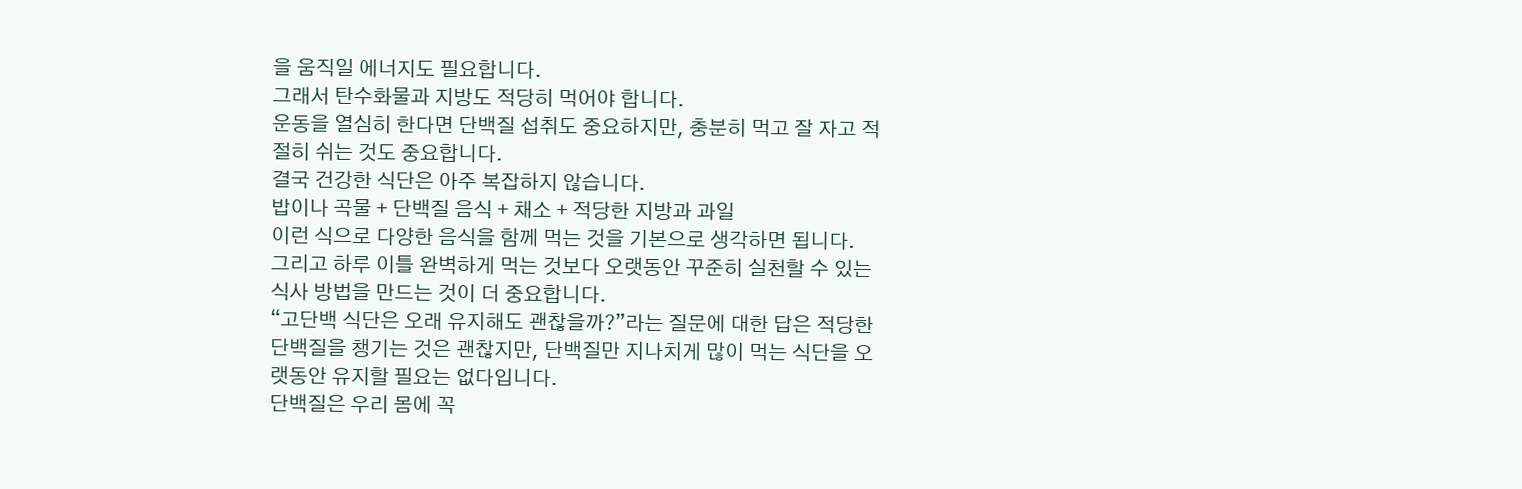을 움직일 에너지도 필요합니다.
그래서 탄수화물과 지방도 적당히 먹어야 합니다.
운동을 열심히 한다면 단백질 섭취도 중요하지만, 충분히 먹고 잘 자고 적절히 쉬는 것도 중요합니다.
결국 건강한 식단은 아주 복잡하지 않습니다.
밥이나 곡물 + 단백질 음식 + 채소 + 적당한 지방과 과일
이런 식으로 다양한 음식을 함께 먹는 것을 기본으로 생각하면 됩니다.
그리고 하루 이틀 완벽하게 먹는 것보다 오랫동안 꾸준히 실천할 수 있는 식사 방법을 만드는 것이 더 중요합니다.
“고단백 식단은 오래 유지해도 괜찮을까?”라는 질문에 대한 답은 적당한 단백질을 챙기는 것은 괜찮지만, 단백질만 지나치게 많이 먹는 식단을 오랫동안 유지할 필요는 없다입니다.
단백질은 우리 몸에 꼭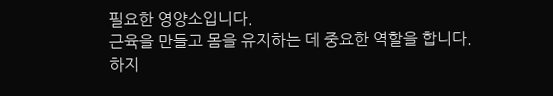필요한 영양소입니다.
근육을 만들고 몸을 유지하는 데 중요한 역할을 합니다.
하지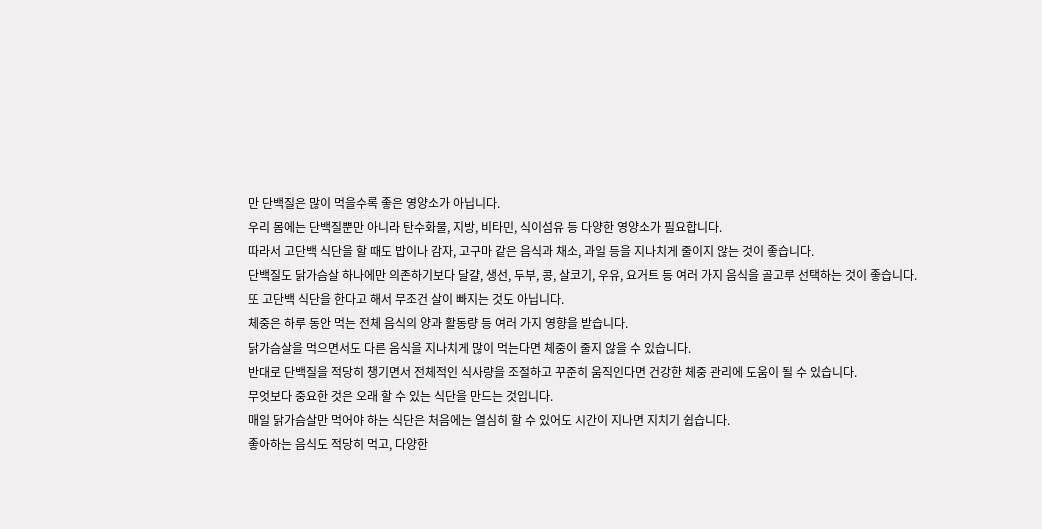만 단백질은 많이 먹을수록 좋은 영양소가 아닙니다.
우리 몸에는 단백질뿐만 아니라 탄수화물, 지방, 비타민, 식이섬유 등 다양한 영양소가 필요합니다.
따라서 고단백 식단을 할 때도 밥이나 감자, 고구마 같은 음식과 채소, 과일 등을 지나치게 줄이지 않는 것이 좋습니다.
단백질도 닭가슴살 하나에만 의존하기보다 달걀, 생선, 두부, 콩, 살코기, 우유, 요거트 등 여러 가지 음식을 골고루 선택하는 것이 좋습니다.
또 고단백 식단을 한다고 해서 무조건 살이 빠지는 것도 아닙니다.
체중은 하루 동안 먹는 전체 음식의 양과 활동량 등 여러 가지 영향을 받습니다.
닭가슴살을 먹으면서도 다른 음식을 지나치게 많이 먹는다면 체중이 줄지 않을 수 있습니다.
반대로 단백질을 적당히 챙기면서 전체적인 식사량을 조절하고 꾸준히 움직인다면 건강한 체중 관리에 도움이 될 수 있습니다.
무엇보다 중요한 것은 오래 할 수 있는 식단을 만드는 것입니다.
매일 닭가슴살만 먹어야 하는 식단은 처음에는 열심히 할 수 있어도 시간이 지나면 지치기 쉽습니다.
좋아하는 음식도 적당히 먹고, 다양한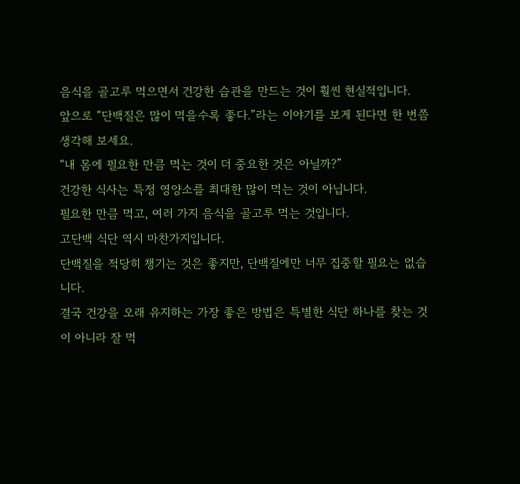음식을 골고루 먹으면서 건강한 습관을 만드는 것이 훨씬 현실적입니다.
앞으로 “단백질은 많이 먹을수록 좋다.”라는 이야기를 보게 된다면 한 번쯤 생각해 보세요.
“내 몸에 필요한 만큼 먹는 것이 더 중요한 것은 아닐까?”
건강한 식사는 특정 영양소를 최대한 많이 먹는 것이 아닙니다.
필요한 만큼 먹고, 여러 가지 음식을 골고루 먹는 것입니다.
고단백 식단 역시 마찬가지입니다.
단백질을 적당히 챙기는 것은 좋지만, 단백질에만 너무 집중할 필요는 없습니다.
결국 건강을 오래 유지하는 가장 좋은 방법은 특별한 식단 하나를 찾는 것이 아니라 잘 먹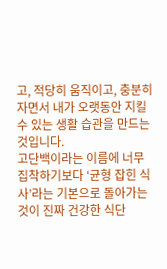고, 적당히 움직이고, 충분히 자면서 내가 오랫동안 지킬 수 있는 생활 습관을 만드는 것입니다.
고단백이라는 이름에 너무 집착하기보다 ‘균형 잡힌 식사’라는 기본으로 돌아가는 것이 진짜 건강한 식단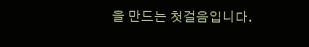을 만드는 첫걸음입니다.